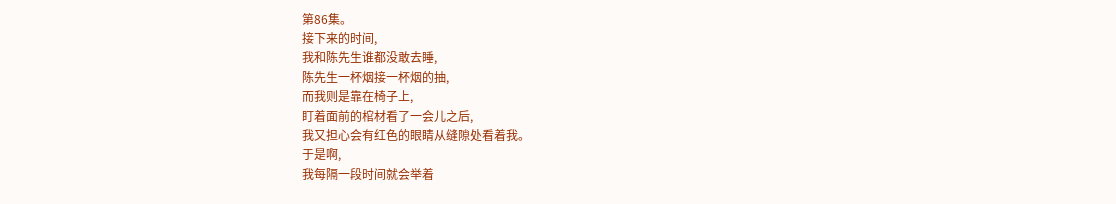第86集。
接下来的时间,
我和陈先生谁都没敢去睡,
陈先生一杯烟接一杯烟的抽,
而我则是靠在椅子上,
盯着面前的棺材看了一会儿之后,
我又担心会有红色的眼睛从缝隙处看着我。
于是啊,
我每隔一段时间就会举着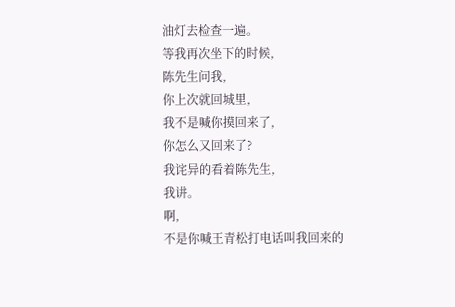油灯去检查一遍。
等我再次坐下的时候,
陈先生问我,
你上次就回城里,
我不是喊你摸回来了,
你怎么又回来了?
我诧异的看着陈先生,
我讲。
啊,
不是你喊王青松打电话叫我回来的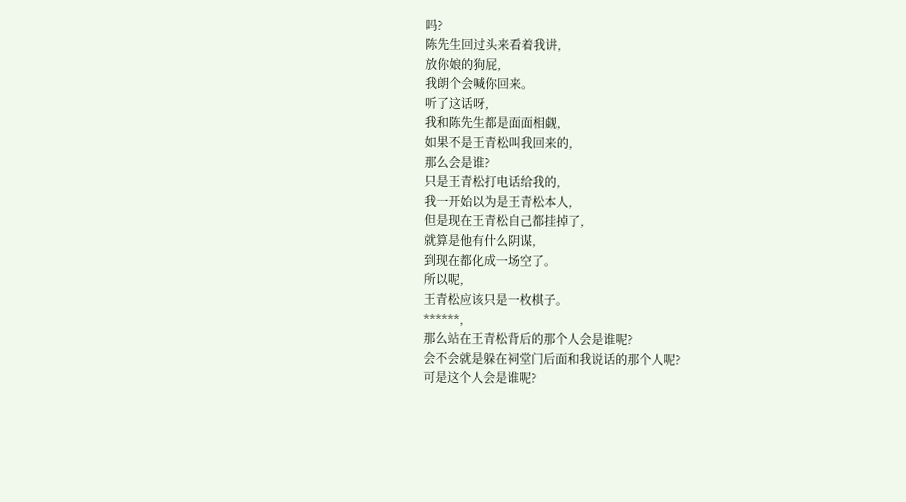吗?
陈先生回过头来看着我讲,
放你娘的狗屁,
我朗个会喊你回来。
听了这话呀,
我和陈先生都是面面相觑,
如果不是王青松叫我回来的,
那么会是谁?
只是王青松打电话给我的,
我一开始以为是王青松本人,
但是现在王青松自己都挂掉了,
就算是他有什么阴谋,
到现在都化成一场空了。
所以呢,
王青松应该只是一枚棋子。
******,
那么站在王青松背后的那个人会是谁呢?
会不会就是躲在祠堂门后面和我说话的那个人呢?
可是这个人会是谁呢?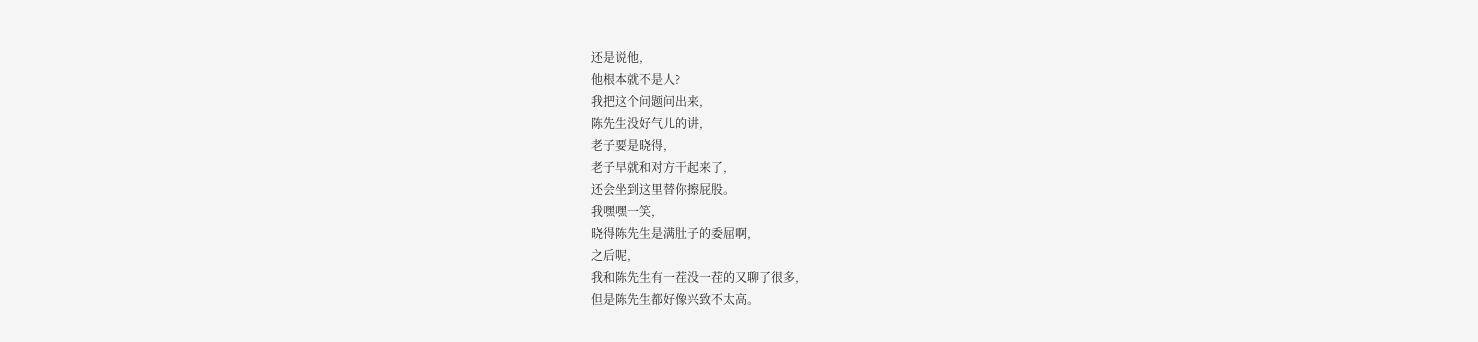还是说他,
他根本就不是人?
我把这个问题问出来,
陈先生没好气儿的讲,
老子要是晓得,
老子早就和对方干起来了,
还会坐到这里替你擦屁股。
我嘿嘿一笑,
晓得陈先生是满肚子的委屈啊,
之后呢,
我和陈先生有一茬没一茬的又聊了很多,
但是陈先生都好像兴致不太高。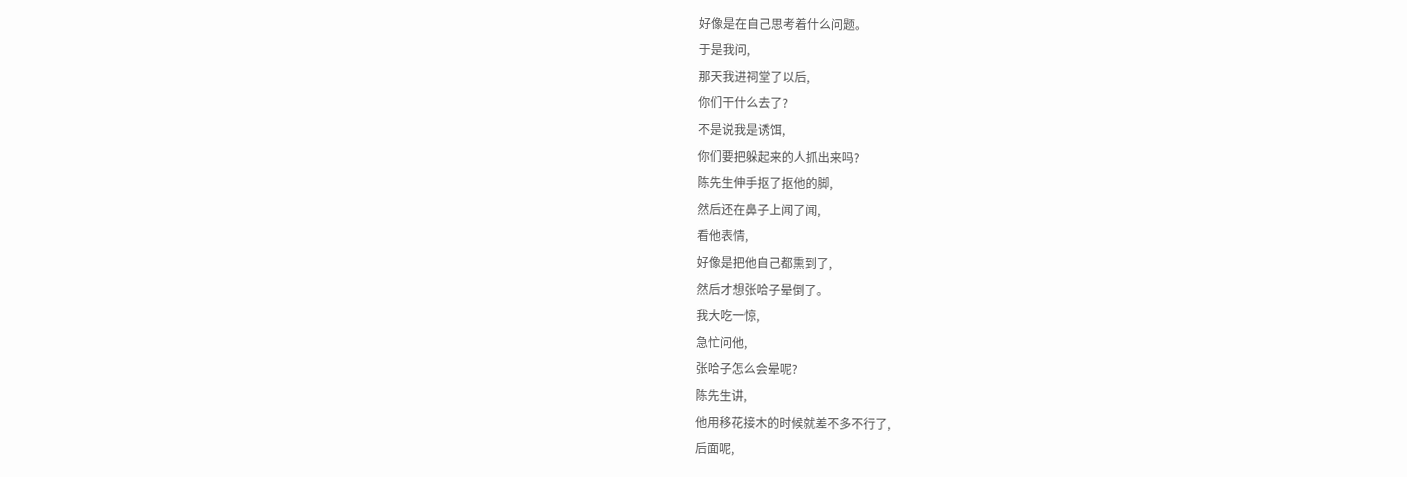好像是在自己思考着什么问题。
于是我问,
那天我进祠堂了以后,
你们干什么去了?
不是说我是诱饵,
你们要把躲起来的人抓出来吗?
陈先生伸手抠了抠他的脚,
然后还在鼻子上闻了闻,
看他表情,
好像是把他自己都熏到了,
然后才想张哈子晕倒了。
我大吃一惊,
急忙问他,
张哈子怎么会晕呢?
陈先生讲,
他用移花接木的时候就差不多不行了,
后面呢,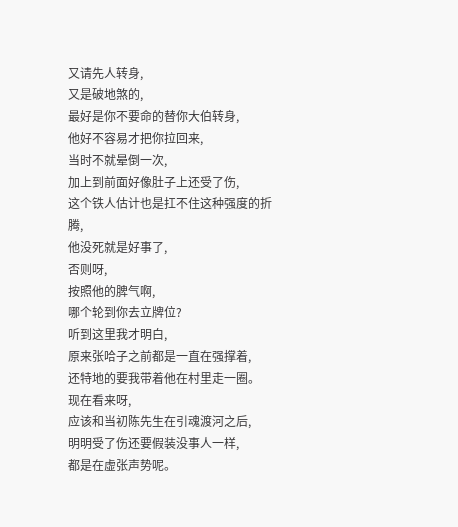又请先人转身,
又是破地煞的,
最好是你不要命的替你大伯转身,
他好不容易才把你拉回来,
当时不就晕倒一次,
加上到前面好像肚子上还受了伤,
这个铁人估计也是扛不住这种强度的折腾,
他没死就是好事了,
否则呀,
按照他的脾气啊,
哪个轮到你去立牌位?
听到这里我才明白,
原来张哈子之前都是一直在强撑着,
还特地的要我带着他在村里走一圈。
现在看来呀,
应该和当初陈先生在引魂渡河之后,
明明受了伤还要假装没事人一样,
都是在虚张声势呢。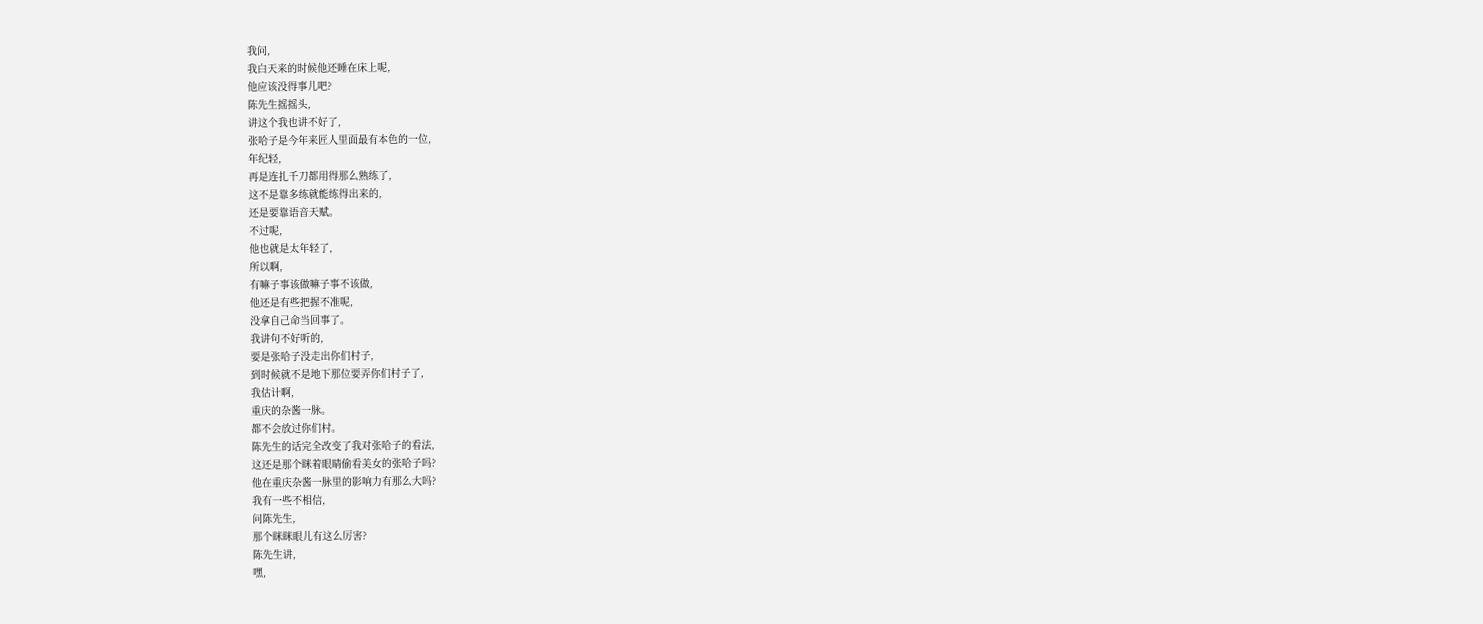我问,
我白天来的时候他还睡在床上呢,
他应该没得事儿吧?
陈先生摇摇头,
讲这个我也讲不好了,
张哈子是今年来匠人里面最有本色的一位,
年纪轻,
再是连扎千刀都用得那么熟练了,
这不是靠多练就能练得出来的,
还是要靠语音天赋。
不过呢,
他也就是太年轻了,
所以啊,
有嘛子事该做嘛子事不该做,
他还是有些把握不准呢,
没拿自己命当回事了。
我讲句不好听的,
要是张哈子没走出你们村子,
到时候就不是地下那位要弄你们村子了,
我估计啊,
重庆的杂酱一脉。
都不会放过你们村。
陈先生的话完全改变了我对张哈子的看法,
这还是那个眯着眼睛偷看美女的张哈子吗?
他在重庆杂酱一脉里的影响力有那么大吗?
我有一些不相信,
问陈先生,
那个眯眯眼儿有这么厉害?
陈先生讲,
嘿,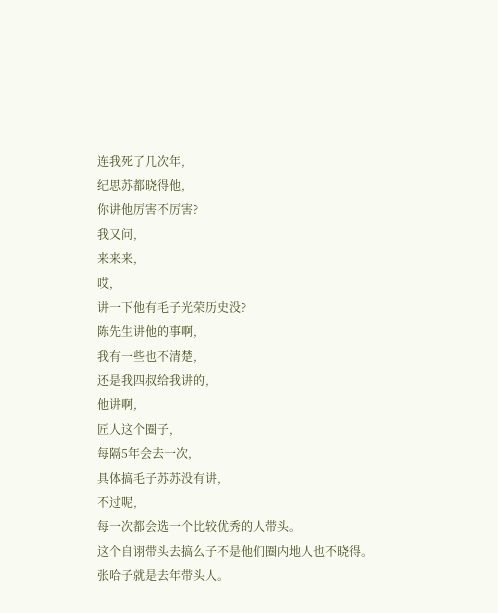连我死了几次年,
纪思苏都晓得他,
你讲他厉害不厉害?
我又问,
来来来,
哎,
讲一下他有毛子光荣历史没?
陈先生讲他的事啊,
我有一些也不清楚,
还是我四叔给我讲的,
他讲啊,
匠人这个圈子,
每隔5年会去一次,
具体搞毛子苏苏没有讲,
不过呢,
每一次都会选一个比较优秀的人带头。
这个自诩带头去搞么子不是他们圈内地人也不晓得。
张哈子就是去年带头人。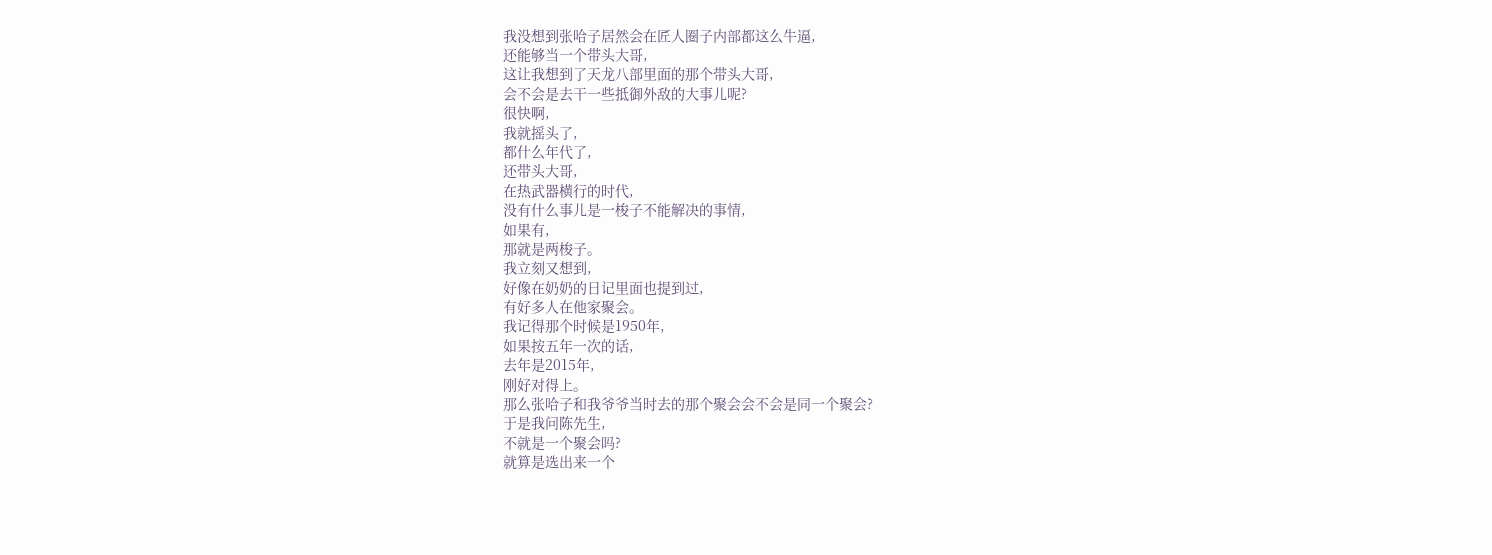我没想到张哈子居然会在匠人圈子内部都这么牛逼,
还能够当一个带头大哥,
这让我想到了天龙八部里面的那个带头大哥,
会不会是去干一些抵御外敌的大事儿呢?
很快啊,
我就摇头了,
都什么年代了,
还带头大哥,
在热武器横行的时代,
没有什么事儿是一梭子不能解决的事情,
如果有,
那就是两梭子。
我立刻又想到,
好像在奶奶的日记里面也提到过,
有好多人在他家聚会。
我记得那个时候是1950年,
如果按五年一次的话,
去年是2015年,
刚好对得上。
那么张哈子和我爷爷当时去的那个聚会会不会是同一个聚会?
于是我问陈先生,
不就是一个聚会吗?
就算是选出来一个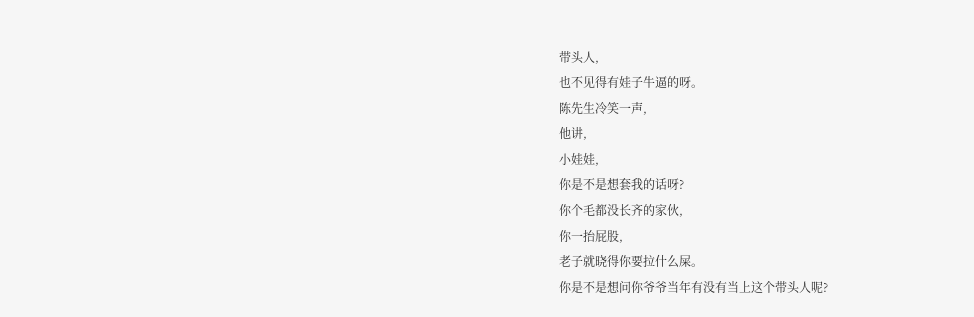带头人,
也不见得有娃子牛逼的呀。
陈先生冷笑一声,
他讲,
小娃娃,
你是不是想套我的话呀?
你个毛都没长齐的家伙,
你一抬屁股,
老子就晓得你要拉什么屎。
你是不是想问你爷爷当年有没有当上这个带头人呢?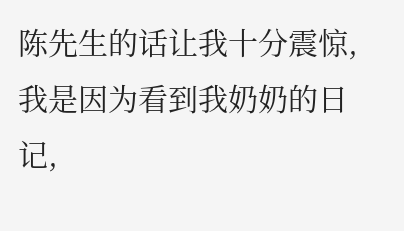陈先生的话让我十分震惊,
我是因为看到我奶奶的日记,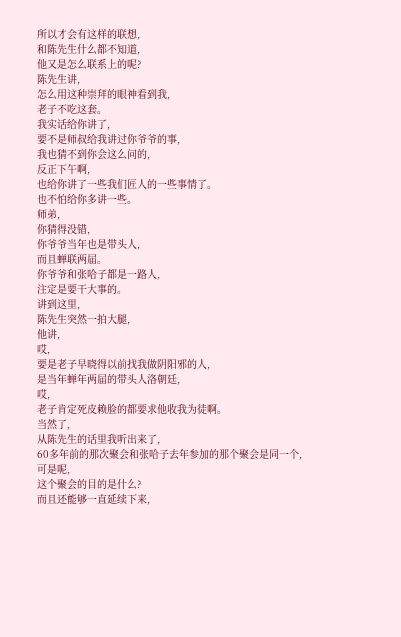所以才会有这样的联想,
和陈先生什么都不知道,
他又是怎么联系上的呢?
陈先生讲,
怎么用这种崇拜的眼神看到我,
老子不吃这套。
我实话给你讲了,
要不是师叔给我讲过你爷爷的事,
我也猜不到你会这么问的,
反正下午啊,
也给你讲了一些我们匠人的一些事情了。
也不怕给你多讲一些。
师弟,
你猜得没错,
你爷爷当年也是带头人,
而且蝉联两届。
你爷爷和张哈子都是一路人,
注定是要干大事的。
讲到这里,
陈先生突然一拍大腿,
他讲,
哎,
要是老子早晓得以前找我做阴阳邪的人,
是当年蝉年两届的带头人洛朝廷,
哎,
老子肯定死皮赖脸的都要求他收我为徒啊。
当然了,
从陈先生的话里我听出来了,
60多年前的那次聚会和张哈子去年参加的那个聚会是同一个,
可是呢,
这个聚会的目的是什么?
而且还能够一直延续下来,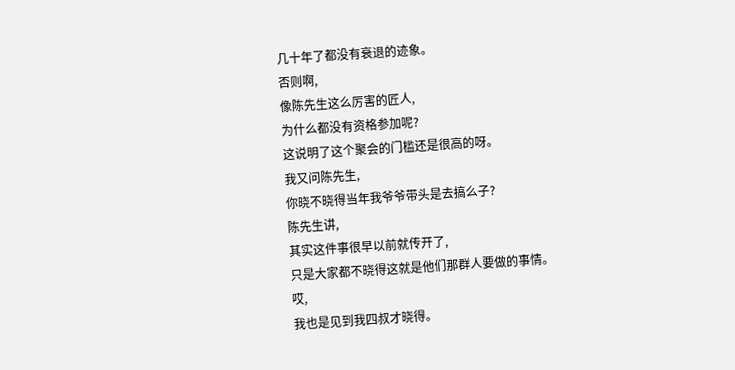几十年了都没有衰退的迹象。
否则啊,
像陈先生这么厉害的匠人,
为什么都没有资格参加呢?
这说明了这个聚会的门槛还是很高的呀。
我又问陈先生,
你晓不晓得当年我爷爷带头是去搞么子?
陈先生讲,
其实这件事很早以前就传开了,
只是大家都不晓得这就是他们那群人要做的事情。
哎,
我也是见到我四叔才晓得。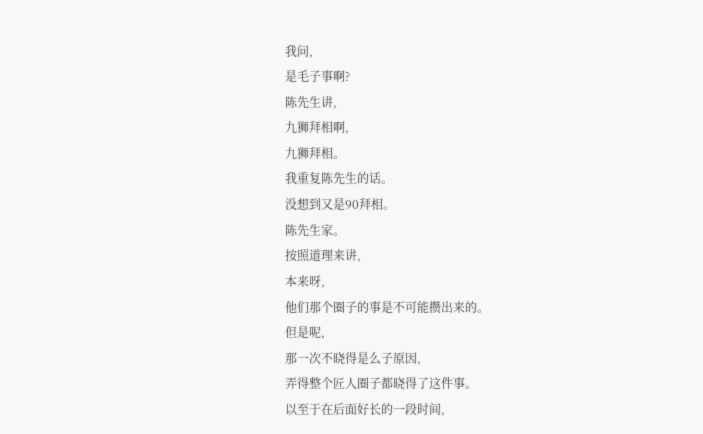我问,
是毛子事啊?
陈先生讲,
九狮拜相啊,
九狮拜相。
我重复陈先生的话。
没想到又是90拜相。
陈先生家。
按照道理来讲,
本来呀,
他们那个圈子的事是不可能攒出来的。
但是呢,
那一次不晓得是么子原因,
弄得整个匠人圈子都晓得了这件事。
以至于在后面好长的一段时间,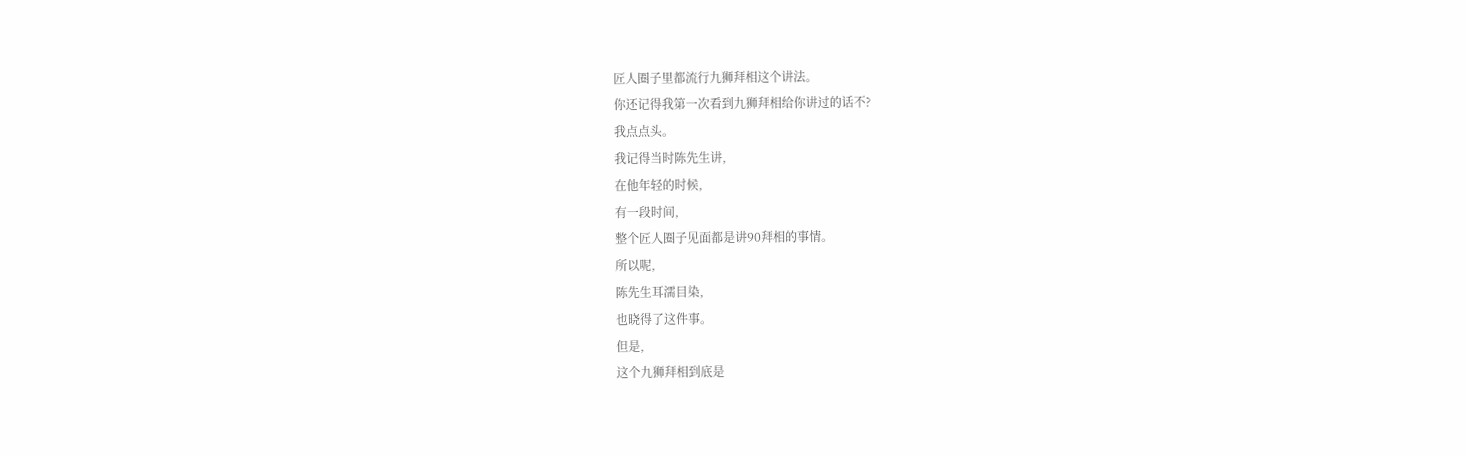匠人圈子里都流行九狮拜相这个讲法。
你还记得我第一次看到九狮拜相给你讲过的话不?
我点点头。
我记得当时陈先生讲,
在他年轻的时候,
有一段时间,
整个匠人圈子见面都是讲90拜相的事情。
所以呢,
陈先生耳濡目染,
也晓得了这件事。
但是,
这个九狮拜相到底是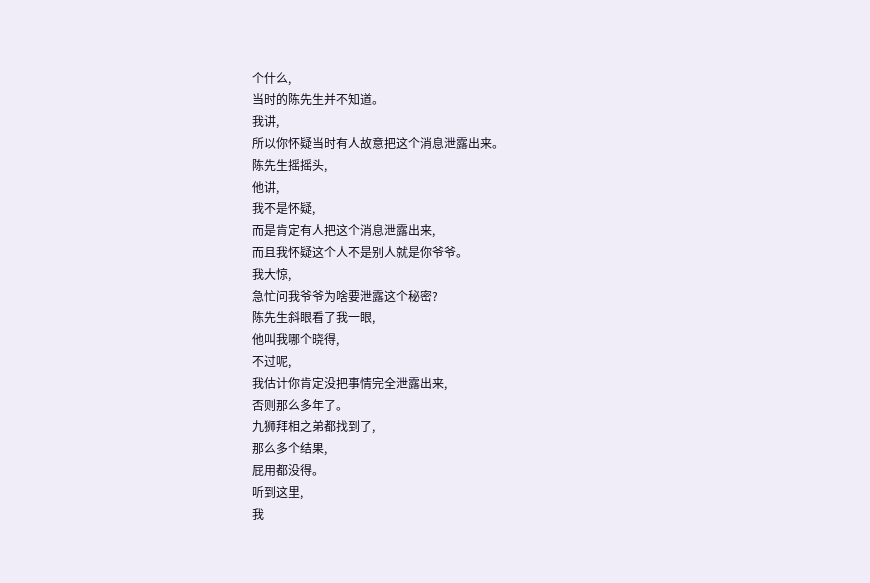个什么,
当时的陈先生并不知道。
我讲,
所以你怀疑当时有人故意把这个消息泄露出来。
陈先生摇摇头,
他讲,
我不是怀疑,
而是肯定有人把这个消息泄露出来,
而且我怀疑这个人不是别人就是你爷爷。
我大惊,
急忙问我爷爷为啥要泄露这个秘密?
陈先生斜眼看了我一眼,
他叫我哪个晓得,
不过呢,
我估计你肯定没把事情完全泄露出来,
否则那么多年了。
九狮拜相之弟都找到了,
那么多个结果,
屁用都没得。
听到这里,
我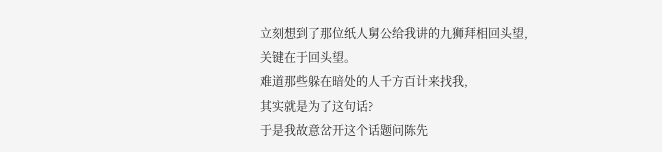立刻想到了那位纸人舅公给我讲的九狮拜相回头望,
关键在于回头望。
难道那些躲在暗处的人千方百计来找我,
其实就是为了这句话?
于是我故意岔开这个话题问陈先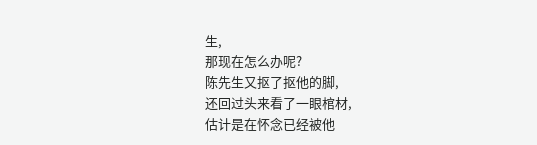生,
那现在怎么办呢?
陈先生又抠了抠他的脚,
还回过头来看了一眼棺材,
估计是在怀念已经被他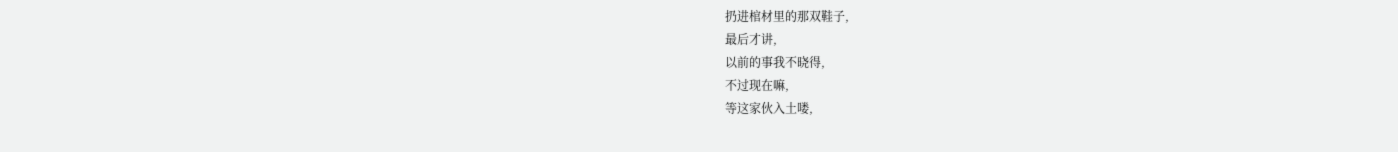扔进棺材里的那双鞋子,
最后才讲,
以前的事我不晓得,
不过现在嘛,
等这家伙入土喽,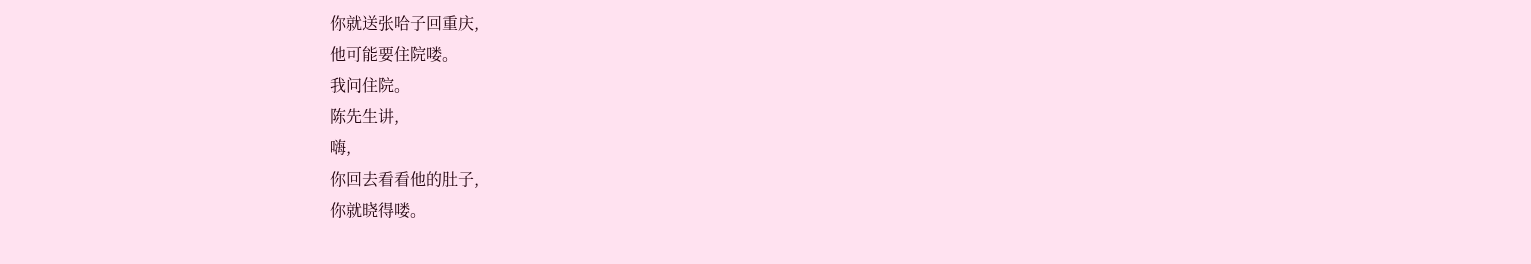你就送张哈子回重庆,
他可能要住院喽。
我问住院。
陈先生讲,
嗨,
你回去看看他的肚子,
你就晓得喽。